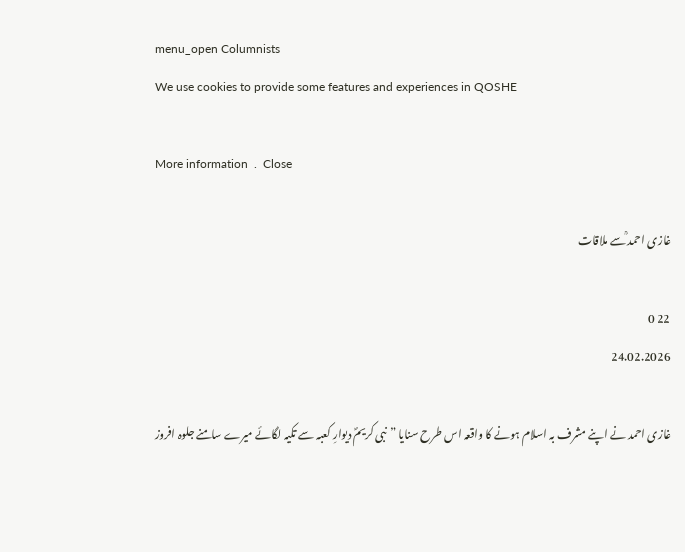menu_open Columnists
We use cookies to provide some features and experiences in QOSHE

More information  .  Close

غازی احمد ؒسے ملاقات

22 0
24.02.2026

غازی احمد نے اپنے مشرف بہ اسلام ہونے کا واقعہ اس طرح سنایا ”نبی کریمؐ دیوارِ کعبہ سے تکیہ لگائے میرے سامنے جلوہ افروز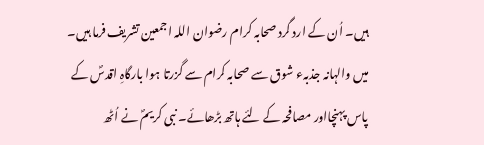ہیں۔ اُن کے ارد گرد صحابہ کرام رضوان اللہ اجمعین تشریف فرما ہیں۔ میں والہانہ جذبہء شوق سے صحابہ کرام سے گزرتا ہوا بارگاہِ اقدسؐ کے پاس پہنچااور مصافحہ کے لئے ہاتھ بڑھائے۔ نبی کریمؐ نے اُٹھ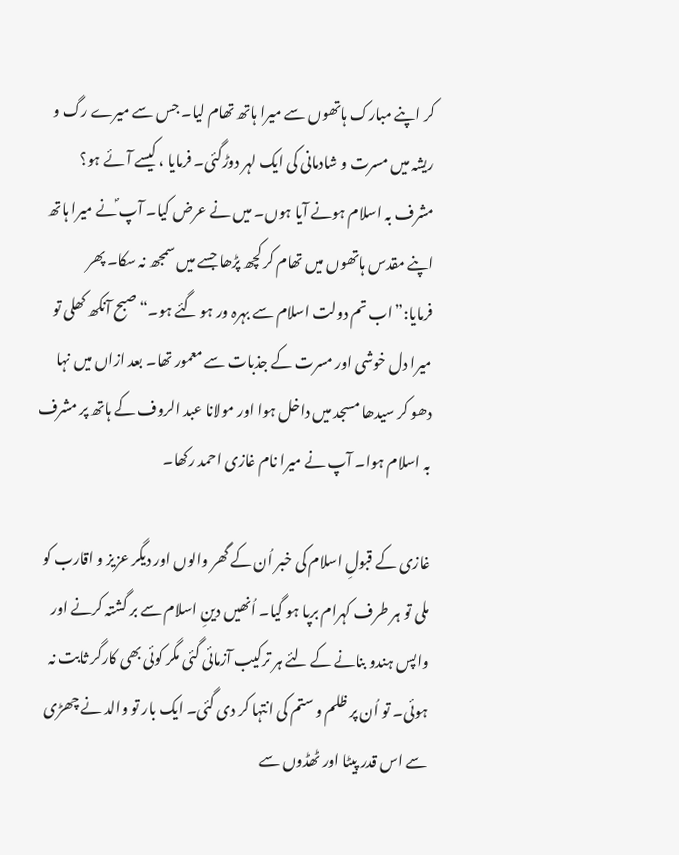کر اپنے مبارک ہاتھوں سے میرا ہاتھ تھام لیا۔ جس سے میرے رگ و ریشہ میں مسرت و شادمانی کی ایک لہر دوڑگئی۔ فرمایا ، کیسے آئے ہو؟  مشرف بہ اسلام ہونے آیا ہوں۔ میں نے عرض کیا۔ آپ ؐنے میرا ہاتھ اپنے مقدس ہاتھوں میں تھام کر کچھ پڑھا جسے میں سمجھ نہ سکا۔ پھر فرمایا:”اب تم دولت اسلام سے بہرہ ور ہو گئے ہو۔“صبح آنکھ کھلی تو میرا دل خوشی اور مسرت کے جذبات سے معمور تھا۔ بعد ازاں میں نہا دھو کر سیدھا مسجد میں داخل ہوا اور مولانا عبد الروف کے ہاتھ پر مشرف بہ اسلام ہوا۔ آپ نے میرا نام غازی احمد رکھا۔

غازی کے قبولِ اسلام کی خبر اُن کے گھر والوں اور دیگر عزیز و اقارب کو ملی تو ہر طرف کہرام برپا ہو گیا۔ اُنھیں دینِ اسلام سے بر گشتہ کرنے اور واپس ہندو بنانے کے لئے ہر ترکیب آزمائی گئی مگر کوئی بھی کارگر ثابت نہ ہوئی۔ تو اُن پر ظلم و ستم کی انتہا کر دی گئی۔ ایک بار تو والد نے چھڑی سے اس قدر پیٹا اور ٹھڈوں سے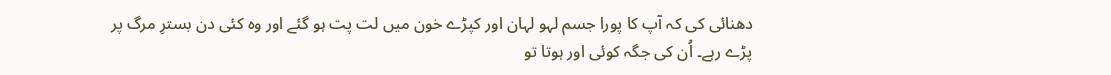دھنائی کی کہ آپ کا پورا جسم لہو لہان اور کپڑے خون میں لت پت ہو گئے اور وہ کئی دن بسترِ مرگ پر پڑے رہے۔ اُن کی جگہ کوئی اور ہوتا تو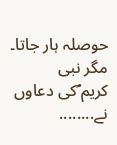حوصلہ ہار جاتا۔ مگر نبی کریم ؐکی دعاوں نے........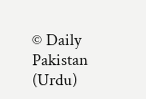© Daily Pakistan (Urdu)